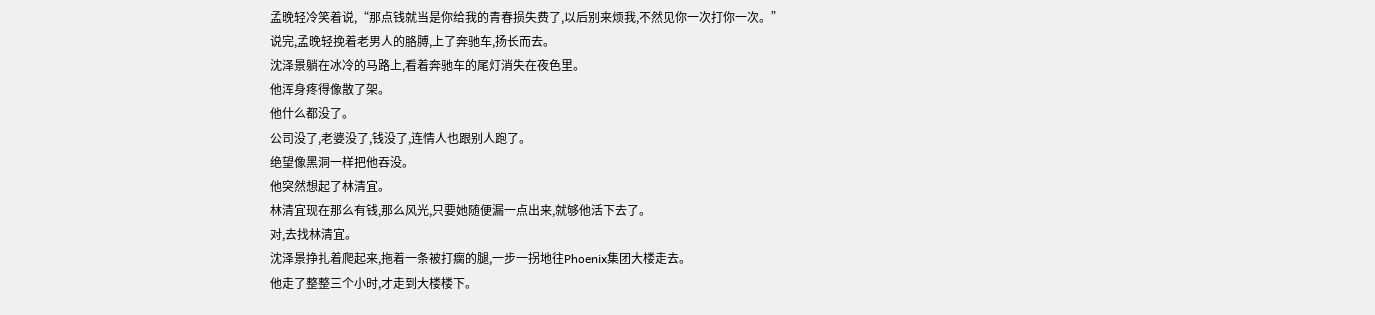孟晚轻冷笑着说,“那点钱就当是你给我的青春损失费了,以后别来烦我,不然见你一次打你一次。”
说完,孟晚轻挽着老男人的胳膊,上了奔驰车,扬长而去。
沈泽景躺在冰冷的马路上,看着奔驰车的尾灯消失在夜色里。
他浑身疼得像散了架。
他什么都没了。
公司没了,老婆没了,钱没了,连情人也跟别人跑了。
绝望像黑洞一样把他吞没。
他突然想起了林清宜。
林清宜现在那么有钱,那么风光,只要她随便漏一点出来,就够他活下去了。
对,去找林清宜。
沈泽景挣扎着爬起来,拖着一条被打瘸的腿,一步一拐地往Phoenix集团大楼走去。
他走了整整三个小时,才走到大楼楼下。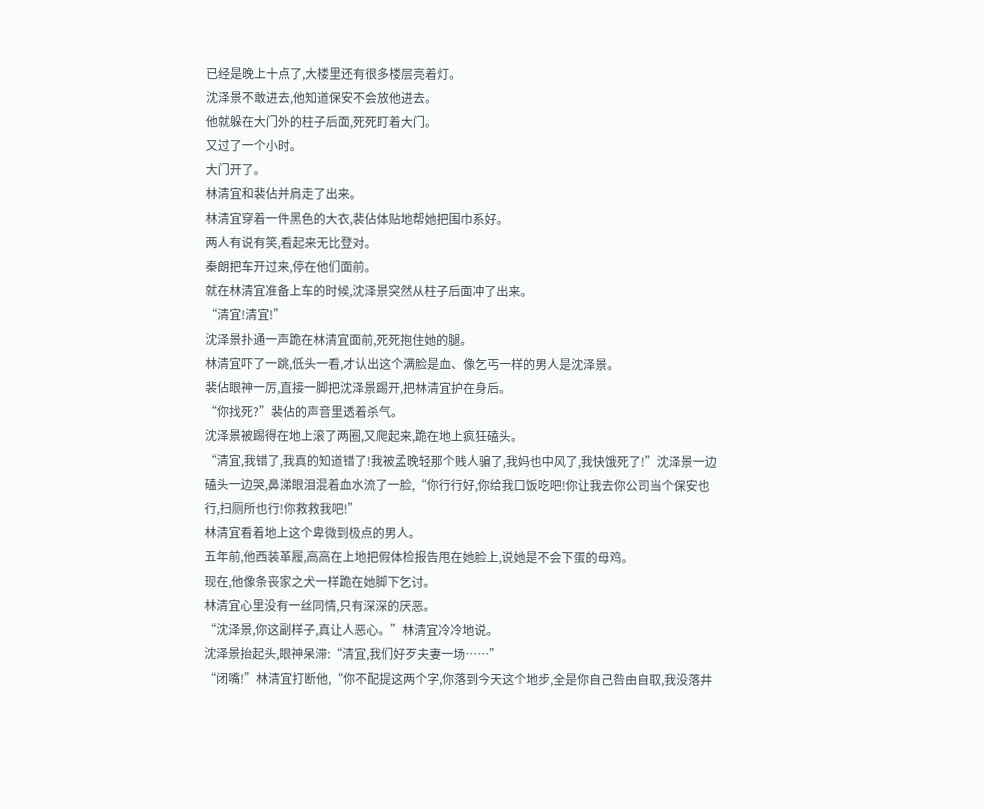已经是晚上十点了,大楼里还有很多楼层亮着灯。
沈泽景不敢进去,他知道保安不会放他进去。
他就躲在大门外的柱子后面,死死盯着大门。
又过了一个小时。
大门开了。
林清宜和裴佔并肩走了出来。
林清宜穿着一件黑色的大衣,裴佔体贴地帮她把围巾系好。
两人有说有笑,看起来无比登对。
秦朗把车开过来,停在他们面前。
就在林清宜准备上车的时候,沈泽景突然从柱子后面冲了出来。
“清宜!清宜!”
沈泽景扑通一声跪在林清宜面前,死死抱住她的腿。
林清宜吓了一跳,低头一看,才认出这个满脸是血、像乞丐一样的男人是沈泽景。
裴佔眼神一厉,直接一脚把沈泽景踢开,把林清宜护在身后。
“你找死?”裴佔的声音里透着杀气。
沈泽景被踢得在地上滚了两圈,又爬起来,跪在地上疯狂磕头。
“清宜,我错了,我真的知道错了!我被孟晚轻那个贱人骗了,我妈也中风了,我快饿死了!”沈泽景一边磕头一边哭,鼻涕眼泪混着血水流了一脸,“你行行好,你给我口饭吃吧!你让我去你公司当个保安也行,扫厕所也行!你救救我吧!”
林清宜看着地上这个卑微到极点的男人。
五年前,他西装革履,高高在上地把假体检报告甩在她脸上,说她是不会下蛋的母鸡。
现在,他像条丧家之犬一样跪在她脚下乞讨。
林清宜心里没有一丝同情,只有深深的厌恶。
“沈泽景,你这副样子,真让人恶心。”林清宜冷冷地说。
沈泽景抬起头,眼神呆滞:“清宜,我们好歹夫妻一场……”
“闭嘴!”林清宜打断他,“你不配提这两个字,你落到今天这个地步,全是你自己咎由自取,我没落井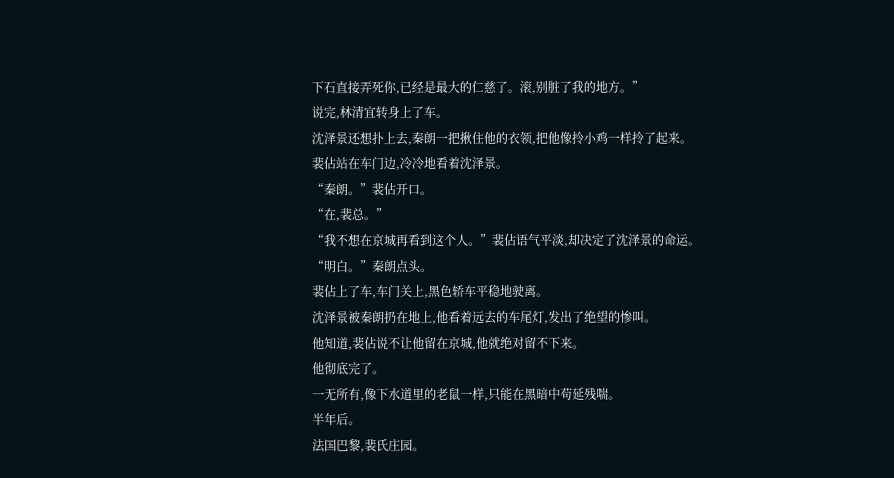下石直接弄死你,已经是最大的仁慈了。滚,别脏了我的地方。”
说完,林清宜转身上了车。
沈泽景还想扑上去,秦朗一把揪住他的衣领,把他像拎小鸡一样拎了起来。
裴佔站在车门边,冷冷地看着沈泽景。
“秦朗。”裴佔开口。
“在,裴总。”
“我不想在京城再看到这个人。”裴佔语气平淡,却决定了沈泽景的命运。
“明白。”秦朗点头。
裴佔上了车,车门关上,黑色轿车平稳地驶离。
沈泽景被秦朗扔在地上,他看着远去的车尾灯,发出了绝望的惨叫。
他知道,裴佔说不让他留在京城,他就绝对留不下来。
他彻底完了。
一无所有,像下水道里的老鼠一样,只能在黑暗中苟延残喘。
半年后。
法国巴黎,裴氏庄园。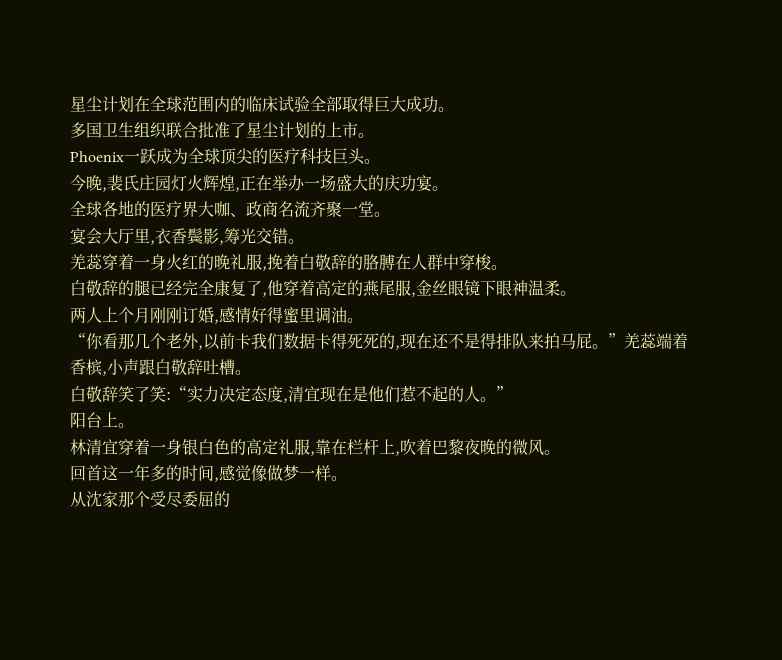星尘计划在全球范围内的临床试验全部取得巨大成功。
多国卫生组织联合批准了星尘计划的上市。
Phoenix一跃成为全球顶尖的医疗科技巨头。
今晚,裴氏庄园灯火辉煌,正在举办一场盛大的庆功宴。
全球各地的医疗界大咖、政商名流齐聚一堂。
宴会大厅里,衣香鬓影,筹光交错。
羌蕊穿着一身火红的晚礼服,挽着白敬辞的胳膊在人群中穿梭。
白敬辞的腿已经完全康复了,他穿着高定的燕尾服,金丝眼镜下眼神温柔。
两人上个月刚刚订婚,感情好得蜜里调油。
“你看那几个老外,以前卡我们数据卡得死死的,现在还不是得排队来拍马屁。”羌蕊端着香槟,小声跟白敬辞吐槽。
白敬辞笑了笑:“实力决定态度,清宜现在是他们惹不起的人。”
阳台上。
林清宜穿着一身银白色的高定礼服,靠在栏杆上,吹着巴黎夜晚的微风。
回首这一年多的时间,感觉像做梦一样。
从沈家那个受尽委屈的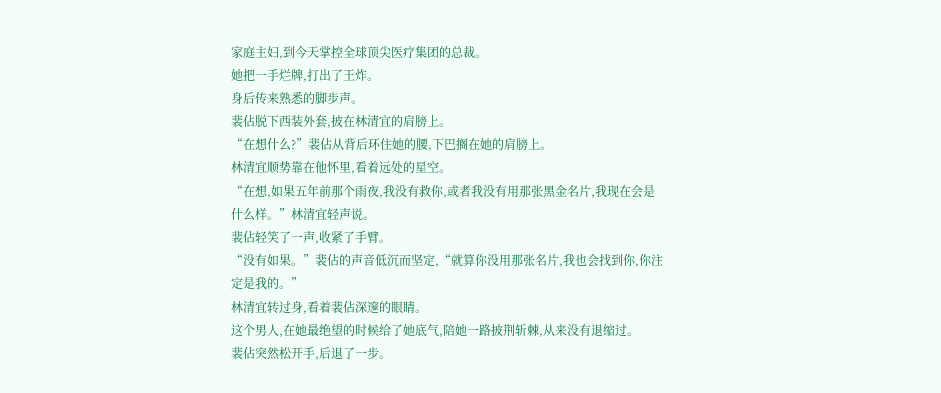家庭主妇,到今天掌控全球顶尖医疗集团的总裁。
她把一手烂牌,打出了王炸。
身后传来熟悉的脚步声。
裴佔脱下西装外套,披在林清宜的肩膀上。
“在想什么?”裴佔从背后环住她的腰,下巴搁在她的肩膀上。
林清宜顺势靠在他怀里,看着远处的星空。
“在想,如果五年前那个雨夜,我没有救你,或者我没有用那张黑金名片,我现在会是什么样。”林清宜轻声说。
裴佔轻笑了一声,收紧了手臂。
“没有如果。”裴佔的声音低沉而坚定,“就算你没用那张名片,我也会找到你,你注定是我的。”
林清宜转过身,看着裴佔深邃的眼睛。
这个男人,在她最绝望的时候给了她底气,陪她一路披荆斩棘,从来没有退缩过。
裴佔突然松开手,后退了一步。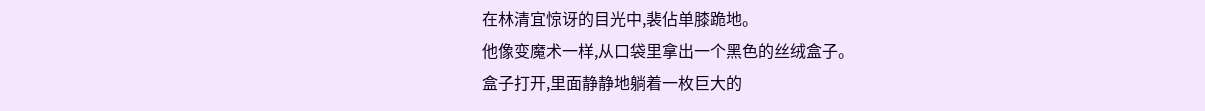在林清宜惊讶的目光中,裴佔单膝跪地。
他像变魔术一样,从口袋里拿出一个黑色的丝绒盒子。
盒子打开,里面静静地躺着一枚巨大的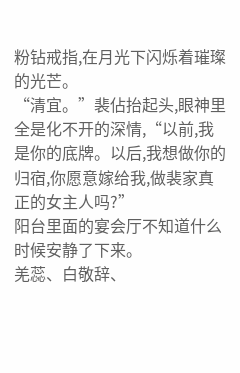粉钻戒指,在月光下闪烁着璀璨的光芒。
“清宜。”裴佔抬起头,眼神里全是化不开的深情,“以前,我是你的底牌。以后,我想做你的归宿,你愿意嫁给我,做裴家真正的女主人吗?”
阳台里面的宴会厅不知道什么时候安静了下来。
羌蕊、白敬辞、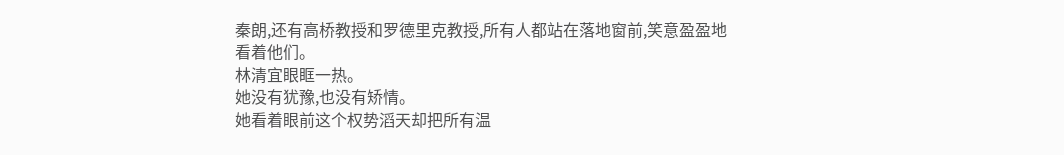秦朗,还有高桥教授和罗德里克教授,所有人都站在落地窗前,笑意盈盈地看着他们。
林清宜眼眶一热。
她没有犹豫,也没有矫情。
她看着眼前这个权势滔天却把所有温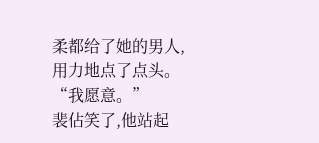柔都给了她的男人,用力地点了点头。
“我愿意。”
裴佔笑了,他站起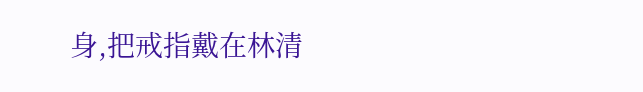身,把戒指戴在林清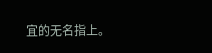宜的无名指上。